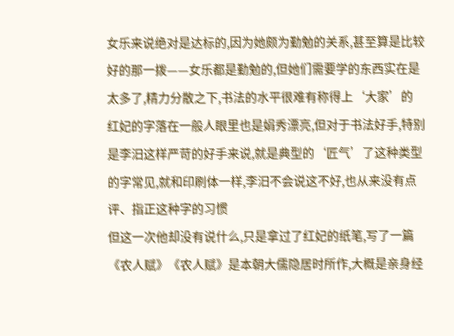女乐来说绝对是达标的,因为她颇为勤勉的关系,甚至算是比较好的那一拨——女乐都是勤勉的,但她们需要学的东西实在是太多了,精力分散之下,书法的水平很难有称得上‘大家’的
红妃的字落在一般人眼里也是娟秀漂亮,但对于书法好手,特别是李汨这样严苛的好手来说,就是典型的‘匠气’了这种类型的字常见,就和印刷体一样,李汨不会说这不好,也从来没有点评、指正这种字的习惯
但这一次他却没有说什么,只是拿过了红妃的纸笔,写了一篇《农人赋》《农人赋》是本朝大儒隐居时所作,大概是亲身经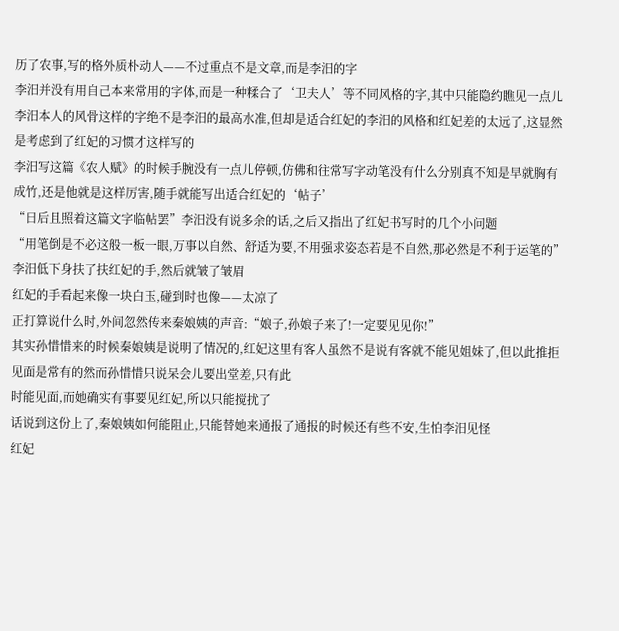历了农事,写的格外质朴动人——不过重点不是文章,而是李汨的字
李汨并没有用自己本来常用的字体,而是一种糅合了‘卫夫人’等不同风格的字,其中只能隐约瞧见一点儿李汨本人的风骨这样的字绝不是李汨的最高水准,但却是适合红妃的李汨的风格和红妃差的太远了,这显然是考虑到了红妃的习惯才这样写的
李汨写这篇《农人赋》的时候手腕没有一点儿停顿,仿佛和往常写字动笔没有什么分别真不知是早就胸有成竹,还是他就是这样厉害,随手就能写出适合红妃的‘帖子’
“日后且照着这篇文字临帖罢”李汨没有说多余的话,之后又指出了红妃书写时的几个小问题
“用笔倒是不必这般一板一眼,万事以自然、舒适为要,不用强求姿态若是不自然,那必然是不利于运笔的”李汨低下身扶了扶红妃的手,然后就皱了皱眉
红妃的手看起来像一块白玉,碰到时也像——太凉了
正打算说什么时,外间忽然传来秦娘姨的声音:“娘子,孙娘子来了!一定要见见你!”
其实孙惜惜来的时候秦娘姨是说明了情况的,红妃这里有客人虽然不是说有客就不能见姐妹了,但以此推拒见面是常有的然而孙惜惜只说呆会儿要出堂差,只有此
时能见面,而她确实有事要见红妃,所以只能搅扰了
话说到这份上了,秦娘姨如何能阻止,只能替她来通报了通报的时候还有些不安,生怕李汨见怪
红妃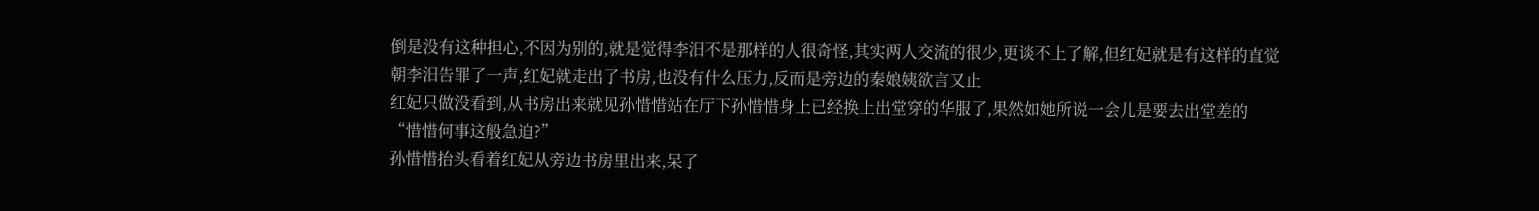倒是没有这种担心,不因为别的,就是觉得李汨不是那样的人很奇怪,其实两人交流的很少,更谈不上了解,但红妃就是有这样的直觉
朝李汨告罪了一声,红妃就走出了书房,也没有什么压力,反而是旁边的秦娘姨欲言又止
红妃只做没看到,从书房出来就见孙惜惜站在厅下孙惜惜身上已经换上出堂穿的华服了,果然如她所说一会儿是要去出堂差的
“惜惜何事这般急迫?”
孙惜惜抬头看着红妃从旁边书房里出来,呆了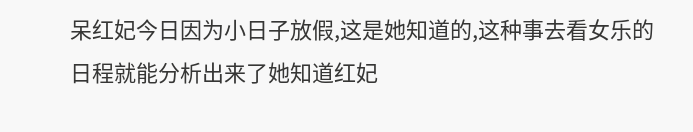呆红妃今日因为小日子放假,这是她知道的,这种事去看女乐的日程就能分析出来了她知道红妃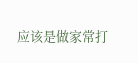应该是做家常打